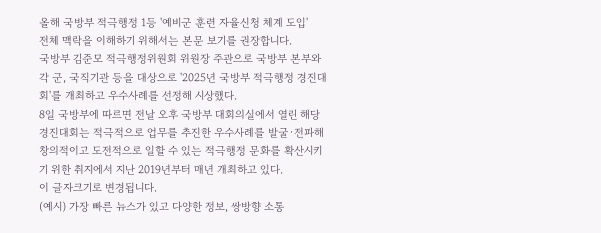올해 국방부 적극행정 1등 '예비군 훈련 자율신청 체계 도입'
전체 맥락을 이해하기 위해서는 본문 보기를 권장합니다.
국방부 김준모 적극행정위원회 위원장 주관으로 국방부 본부와 각 군, 국직기관 등을 대상으로 '2025년 국방부 적극행정 경진대회'를 개최하고 우수사례를 선정해 시상했다.
8일 국방부에 따르면 전날 오후 국방부 대회의실에서 열린 해당 경진대회는 적극적으로 업무를 추진한 우수사례를 발굴·전파해 창의적이고 도전적으로 일할 수 있는 적극행정 문화를 확산시키기 위한 취지에서 지난 2019년부터 매년 개최하고 있다.
이 글자크기로 변경됩니다.
(예시) 가장 빠른 뉴스가 있고 다양한 정보, 쌍방향 소통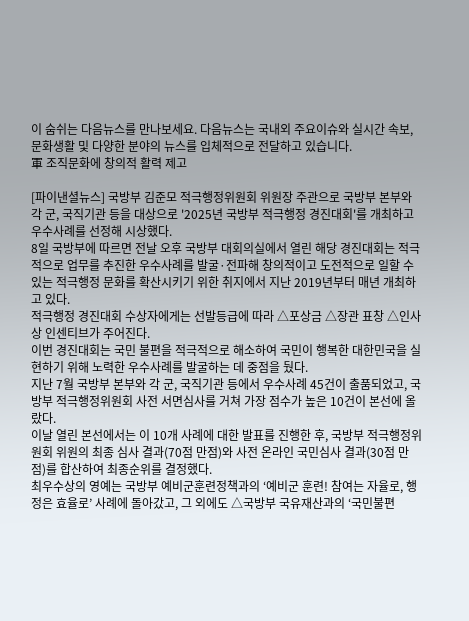이 숨쉬는 다음뉴스를 만나보세요. 다음뉴스는 국내외 주요이슈와 실시간 속보, 문화생활 및 다양한 분야의 뉴스를 입체적으로 전달하고 있습니다.
軍 조직문화에 창의적 활력 제고

[파이낸셜뉴스] 국방부 김준모 적극행정위원회 위원장 주관으로 국방부 본부와 각 군, 국직기관 등을 대상으로 '2025년 국방부 적극행정 경진대회'를 개최하고 우수사례를 선정해 시상했다.
8일 국방부에 따르면 전날 오후 국방부 대회의실에서 열린 해당 경진대회는 적극적으로 업무를 추진한 우수사례를 발굴·전파해 창의적이고 도전적으로 일할 수 있는 적극행정 문화를 확산시키기 위한 취지에서 지난 2019년부터 매년 개최하고 있다.
적극행정 경진대회 수상자에게는 선발등급에 따라 △포상금 △장관 표창 △인사상 인센티브가 주어진다.
이번 경진대회는 국민 불편을 적극적으로 해소하여 국민이 행복한 대한민국을 실현하기 위해 노력한 우수사례를 발굴하는 데 중점을 뒀다.
지난 7월 국방부 본부와 각 군, 국직기관 등에서 우수사례 45건이 출품되었고, 국방부 적극행정위원회 사전 서면심사를 거쳐 가장 점수가 높은 10건이 본선에 올랐다.
이날 열린 본선에서는 이 10개 사례에 대한 발표를 진행한 후, 국방부 적극행정위원회 위원의 최종 심사 결과(70점 만점)와 사전 온라인 국민심사 결과(30점 만점)를 합산하여 최종순위를 결정했다.
최우수상의 영예는 국방부 예비군훈련정책과의 ‘예비군 훈련! 참여는 자율로, 행정은 효율로’ 사례에 돌아갔고, 그 외에도 △국방부 국유재산과의 ‘국민불편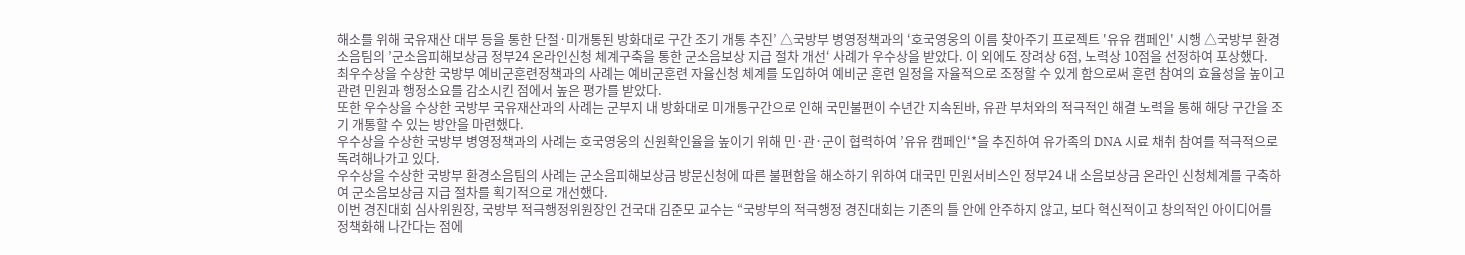해소를 위해 국유재산 대부 등을 통한 단절·미개통된 방화대로 구간 조기 개통 추진’ △국방부 병영정책과의 ‘호국영웅의 이름 찾아주기 프로젝트 '유유 캠페인' 시행 △국방부 환경소음팀의 ’군소음피해보상금 정부24 온라인신청 체계구축을 통한 군소음보상 지급 절차 개선‘ 사례가 우수상을 받았다. 이 외에도 장려상 6점, 노력상 10점을 선정하여 포상했다.
최우수상을 수상한 국방부 예비군훈련정책과의 사례는 예비군훈련 자율신청 체계를 도입하여 예비군 훈련 일정을 자율적으로 조정할 수 있게 함으로써 훈련 참여의 효율성을 높이고 관련 민원과 행정소요를 감소시킨 점에서 높은 평가를 받았다.
또한 우수상을 수상한 국방부 국유재산과의 사례는 군부지 내 방화대로 미개통구간으로 인해 국민불편이 수년간 지속된바, 유관 부처와의 적극적인 해결 노력을 통해 해당 구간을 조기 개통할 수 있는 방안을 마련했다.
우수상을 수상한 국방부 병영정책과의 사례는 호국영웅의 신원확인율을 높이기 위해 민·관·군이 협력하여 ’유유 캠페인‘*을 추진하여 유가족의 DNA 시료 채취 참여를 적극적으로 독려해나가고 있다.
우수상을 수상한 국방부 환경소음팀의 사례는 군소음피해보상금 방문신청에 따른 불편함을 해소하기 위하여 대국민 민원서비스인 정부24 내 소음보상금 온라인 신청체계를 구축하여 군소음보상금 지급 절차를 획기적으로 개선했다.
이번 경진대회 심사위원장, 국방부 적극행정위원장인 건국대 김준모 교수는 “국방부의 적극행정 경진대회는 기존의 틀 안에 안주하지 않고, 보다 혁신적이고 창의적인 아이디어를 정책화해 나간다는 점에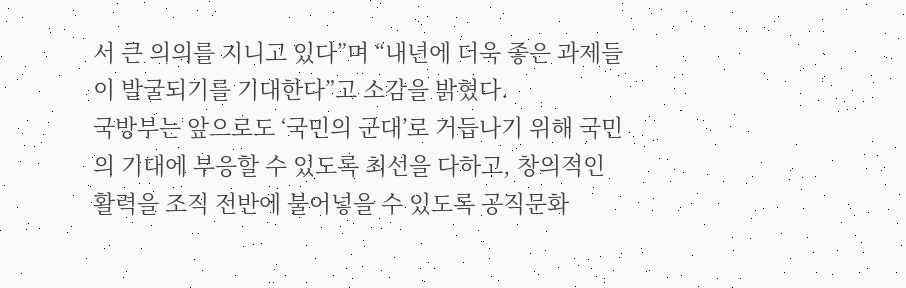서 큰 의의를 지니고 있다”며 “내년에 더욱 좋은 과제들이 발굴되기를 기대한다”고 소감을 밝혔다.
국방부는 앞으로도 ‘국민의 군대’로 거듭나기 위해 국민의 기대에 부응할 수 있도록 최선을 다하고, 창의적인 활력을 조직 전반에 불어넣을 수 있도록 공직문화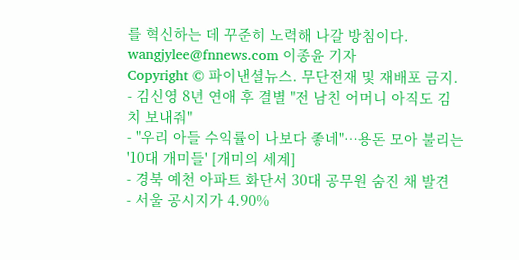를 혁신하는 데 꾸준히 노력해 나갈 방침이다.
wangjylee@fnnews.com 이종윤 기자
Copyright © 파이낸셜뉴스. 무단전재 및 재배포 금지.
- 김신영 8년 연애 후 결별 "전 남친 어머니 아직도 김치 보내줘"
- "우리 아들 수익률이 나보다 좋네"…용돈 모아 불리는 '10대 개미들' [개미의 세계]
- 경북 예천 아파트 화단서 30대 공무원 숨진 채 발견
- 서울 공시지가 4.90%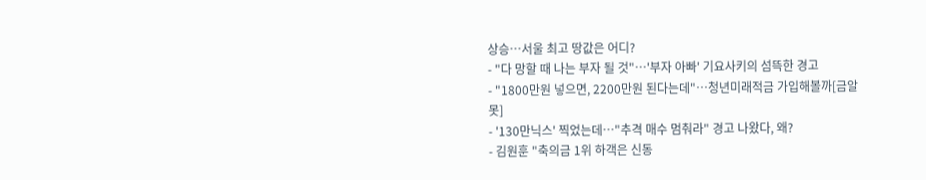상승…서울 최고 땅값은 어디?
- "다 망할 때 나는 부자 될 것"…'부자 아빠' 기요사키의 섬뜩한 경고
- "1800만원 넣으면, 2200만원 된다는데"…청년미래적금 가입해볼까[금알못]
- '130만닉스' 찍었는데…"추격 매수 멈춰라" 경고 나왔다, 왜?
- 김원훈 "축의금 1위 하객은 신동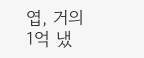엽, 거의 1억 냈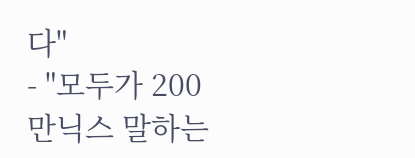다"
- "모두가 200만닉스 말하는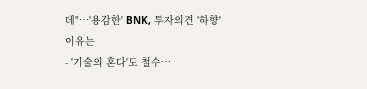데"…'용감한' BNK, 투자의견 '하향' 이유는
- '기술의 혼다'도 철수…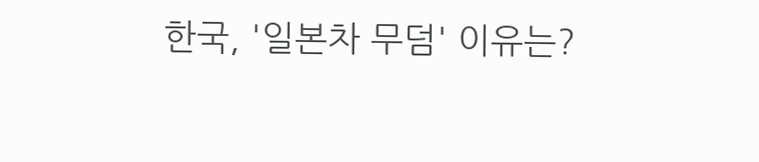한국, '일본차 무덤' 이유는?